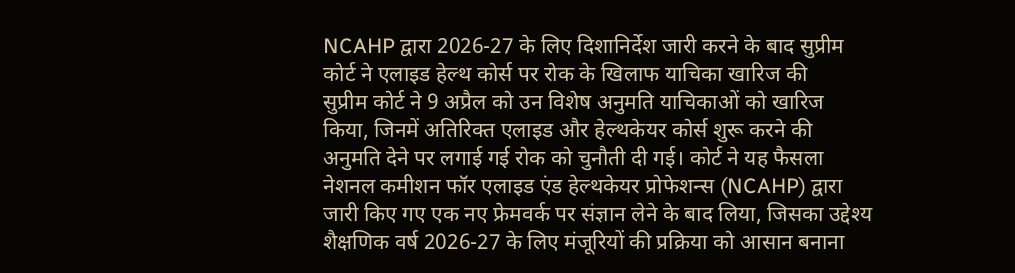NCAHP द्वारा 2026-27 के लिए दिशानिर्देश जारी करने के बाद सुप्रीम कोर्ट ने एलाइड हेल्थ कोर्स पर रोक के खिलाफ याचिका खारिज की
सुप्रीम कोर्ट ने 9 अप्रैल को उन विशेष अनुमति याचिकाओं को खारिज किया, जिनमें अतिरिक्त एलाइड और हेल्थकेयर कोर्स शुरू करने की अनुमति देने पर लगाई गई रोक को चुनौती दी गई। कोर्ट ने यह फैसला नेशनल कमीशन फॉर एलाइड एंड हेल्थकेयर प्रोफेशन्स (NCAHP) द्वारा जारी किए गए एक नए फ्रेमवर्क पर संज्ञान लेने के बाद लिया, जिसका उद्देश्य शैक्षणिक वर्ष 2026-27 के लिए मंजूरियों की प्रक्रिया को आसान बनाना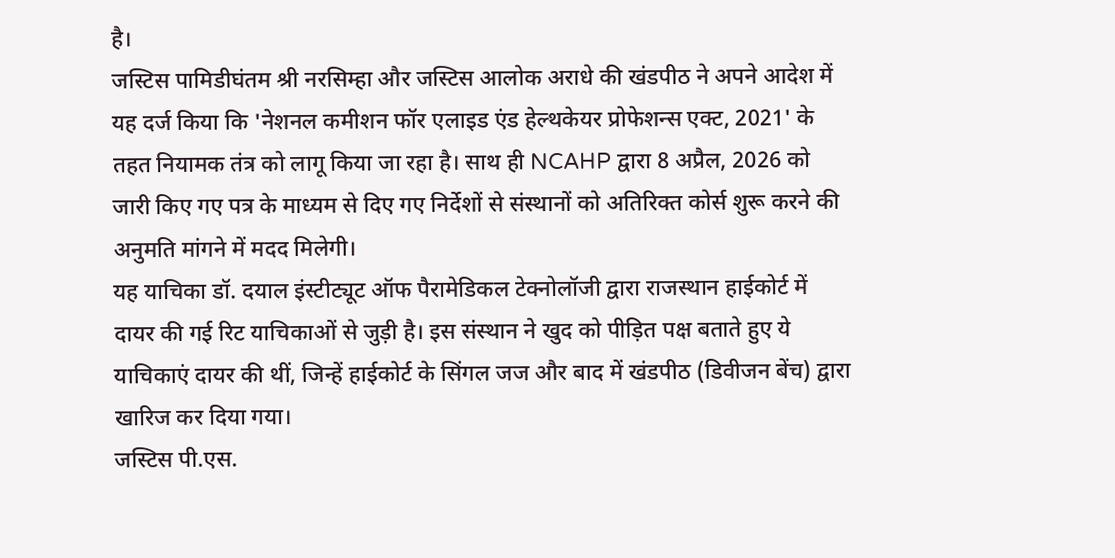है।
जस्टिस पामिडीघंतम श्री नरसिम्हा और जस्टिस आलोक अराधे की खंडपीठ ने अपने आदेश में यह दर्ज किया कि 'नेशनल कमीशन फॉर एलाइड एंड हेल्थकेयर प्रोफेशन्स एक्ट, 2021' के तहत नियामक तंत्र को लागू किया जा रहा है। साथ ही NCAHP द्वारा 8 अप्रैल, 2026 को जारी किए गए पत्र के माध्यम से दिए गए निर्देशों से संस्थानों को अतिरिक्त कोर्स शुरू करने की अनुमति मांगने में मदद मिलेगी।
यह याचिका डॉ. दयाल इंस्टीट्यूट ऑफ पैरामेडिकल टेक्नोलॉजी द्वारा राजस्थान हाईकोर्ट में दायर की गई रिट याचिकाओं से जुड़ी है। इस संस्थान ने खुद को पीड़ित पक्ष बताते हुए ये याचिकाएं दायर की थीं, जिन्हें हाईकोर्ट के सिंगल जज और बाद में खंडपीठ (डिवीजन बेंच) द्वारा खारिज कर दिया गया।
जस्टिस पी.एस.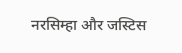नरसिम्हा और जस्टिस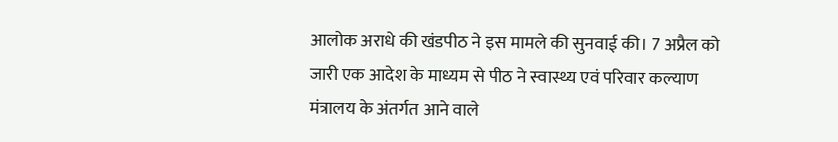आलोक अराधे की खंडपीठ ने इस मामले की सुनवाई की। 7 अप्रैल को जारी एक आदेश के माध्यम से पीठ ने स्वास्थ्य एवं परिवार कल्याण मंत्रालय के अंतर्गत आने वाले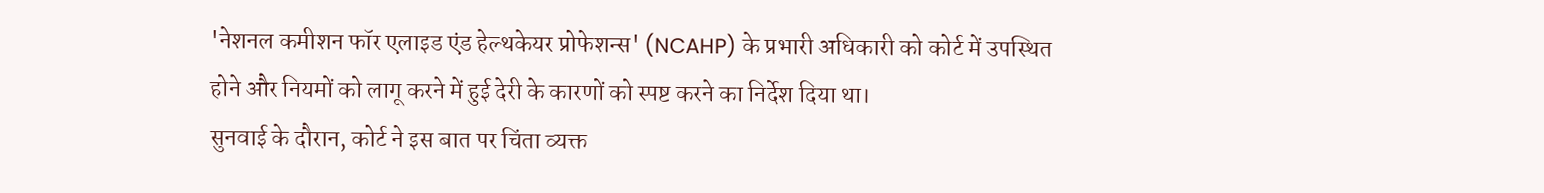'नेशनल कमीशन फॉर एलाइड एंड हेल्थकेयर प्रोफेशन्स' (NCAHP) के प्रभारी अधिकारी को कोर्ट में उपस्थित होने और नियमों को लागू करने में हुई देरी के कारणों को स्पष्ट करने का निर्देश दिया था।
सुनवाई के दौरान, कोर्ट ने इस बात पर चिंता व्यक्त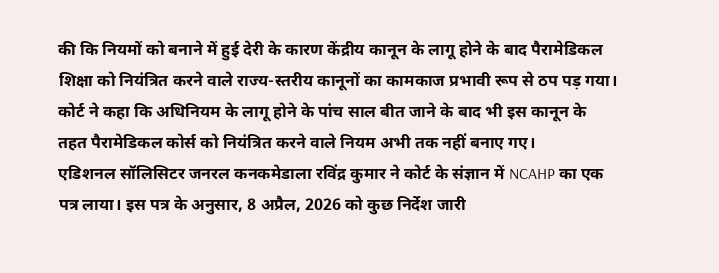की कि नियमों को बनाने में हुई देरी के कारण केंद्रीय कानून के लागू होने के बाद पैरामेडिकल शिक्षा को नियंत्रित करने वाले राज्य-स्तरीय कानूनों का कामकाज प्रभावी रूप से ठप पड़ गया। कोर्ट ने कहा कि अधिनियम के लागू होने के पांच साल बीत जाने के बाद भी इस कानून के तहत पैरामेडिकल कोर्स को नियंत्रित करने वाले नियम अभी तक नहीं बनाए गए।
एडिशनल सॉलिसिटर जनरल कनकमेडाला रविंद्र कुमार ने कोर्ट के संज्ञान में NCAHP का एक पत्र लाया। इस पत्र के अनुसार, 8 अप्रैल, 2026 को कुछ निर्देश जारी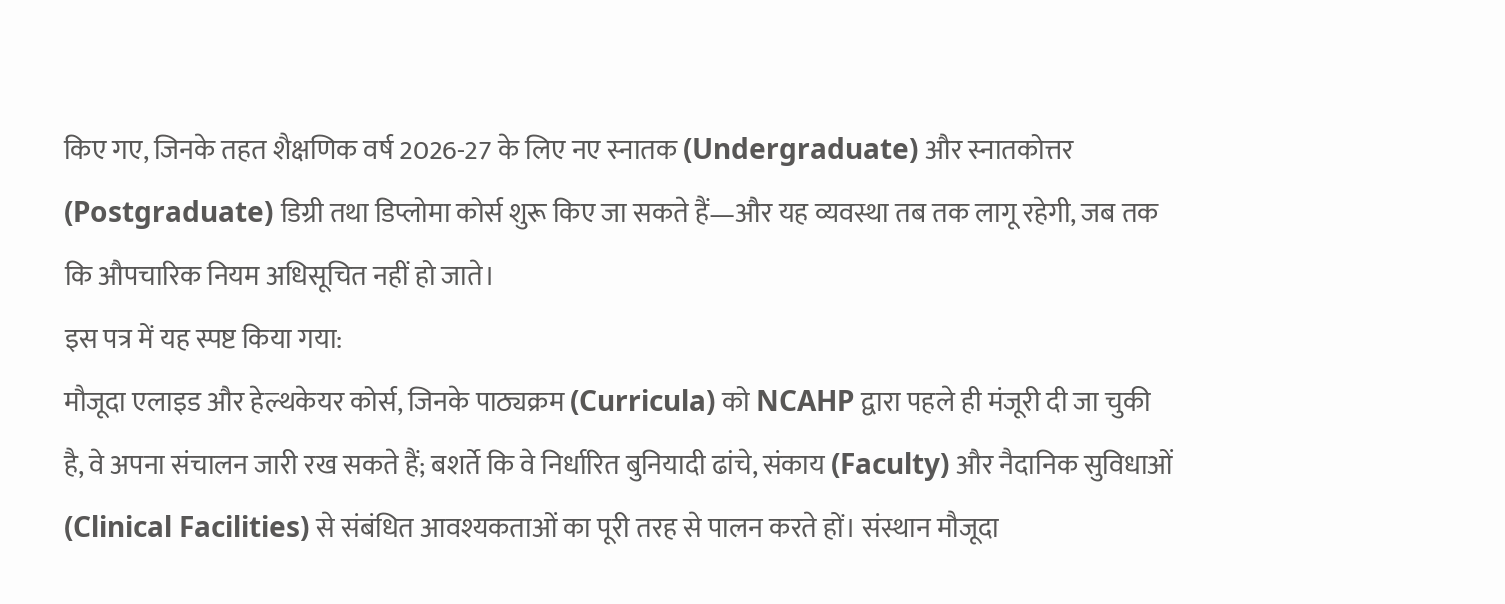किए गए, जिनके तहत शैक्षणिक वर्ष 2026-27 के लिए नए स्नातक (Undergraduate) और स्नातकोत्तर (Postgraduate) डिग्री तथा डिप्लोमा कोर्स शुरू किए जा सकते हैं—और यह व्यवस्था तब तक लागू रहेगी, जब तक कि औपचारिक नियम अधिसूचित नहीं हो जाते।
इस पत्र में यह स्पष्ट किया गया:
मौजूदा एलाइड और हेल्थकेयर कोर्स, जिनके पाठ्यक्रम (Curricula) को NCAHP द्वारा पहले ही मंजूरी दी जा चुकी है, वे अपना संचालन जारी रख सकते हैं; बशर्ते कि वे निर्धारित बुनियादी ढांचे, संकाय (Faculty) और नैदानिक सुविधाओं (Clinical Facilities) से संबंधित आवश्यकताओं का पूरी तरह से पालन करते हों। संस्थान मौजूदा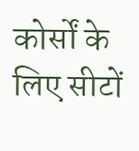कोर्सों के लिए सीटों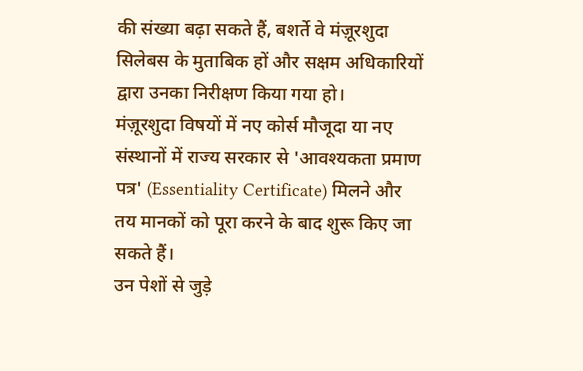की संख्या बढ़ा सकते हैं, बशर्ते वे मंज़ूरशुदा सिलेबस के मुताबिक हों और सक्षम अधिकारियों द्वारा उनका निरीक्षण किया गया हो।
मंज़ूरशुदा विषयों में नए कोर्स मौजूदा या नए संस्थानों में राज्य सरकार से 'आवश्यकता प्रमाण पत्र' (Essentiality Certificate) मिलने और तय मानकों को पूरा करने के बाद शुरू किए जा सकते हैं।
उन पेशों से जुड़े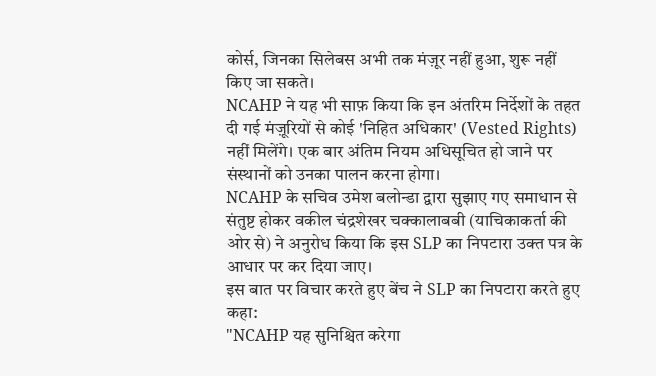कोर्स, जिनका सिलेबस अभी तक मंज़ूर नहीं हुआ, शुरू नहीं किए जा सकते।
NCAHP ने यह भी साफ़ किया कि इन अंतरिम निर्देशों के तहत दी गई मंज़ूरियों से कोई 'निहित अधिकार' (Vested Rights) नहीं मिलेंगे। एक बार अंतिम नियम अधिसूचित हो जाने पर संस्थानों को उनका पालन करना होगा।
NCAHP के सचिव उमेश बलोन्डा द्वारा सुझाए गए समाधान से संतुष्ट होकर वकील चंद्रशेखर चक्कालाबबी (याचिकाकर्ता की ओर से) ने अनुरोध किया कि इस SLP का निपटारा उक्त पत्र के आधार पर कर दिया जाए।
इस बात पर विचार करते हुए बेंच ने SLP का निपटारा करते हुए कहा:
"NCAHP यह सुनिश्चित करेगा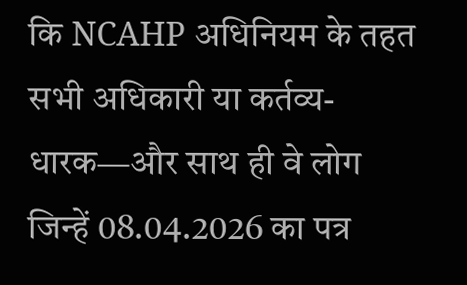कि NCAHP अधिनियम के तहत सभी अधिकारी या कर्तव्य-धारक—और साथ ही वे लोग जिन्हें 08.04.2026 का पत्र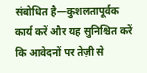संबोधित है—कुशलतापूर्वक कार्य करें और यह सुनिश्चित करें कि आवेदनों पर तेज़ी से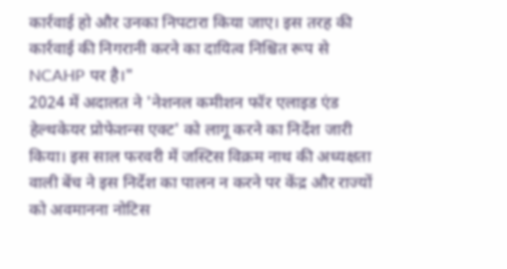कार्रवाई हो और उनका निपटारा किया जाए। इस तरह की कार्रवाई की निगरानी करने का दायित्व निश्चित रूप से NCAHP पर है।"
2024 में अदालत ने 'नेशनल कमीशन फॉर एलाइड एंड हेल्थकेयर प्रोफेशन्स एक्ट' को लागू करने का निर्देश जारी किया। इस साल फरवरी में जस्टिस विक्रम नाथ की अध्यक्षता वाली बेंच ने इस निर्देश का पालन न करने पर केंद्र और राज्यों को अवमानना नोटिस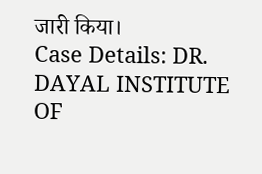जारी किया।
Case Details: DR. DAYAL INSTITUTE OF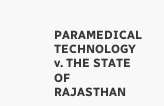PARAMEDICAL TECHNOLOGY v. THE STATE OF RAJASTHAN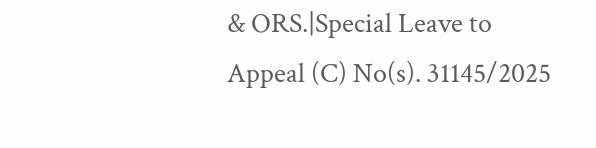& ORS.|Special Leave to Appeal (C) No(s). 31145/2025